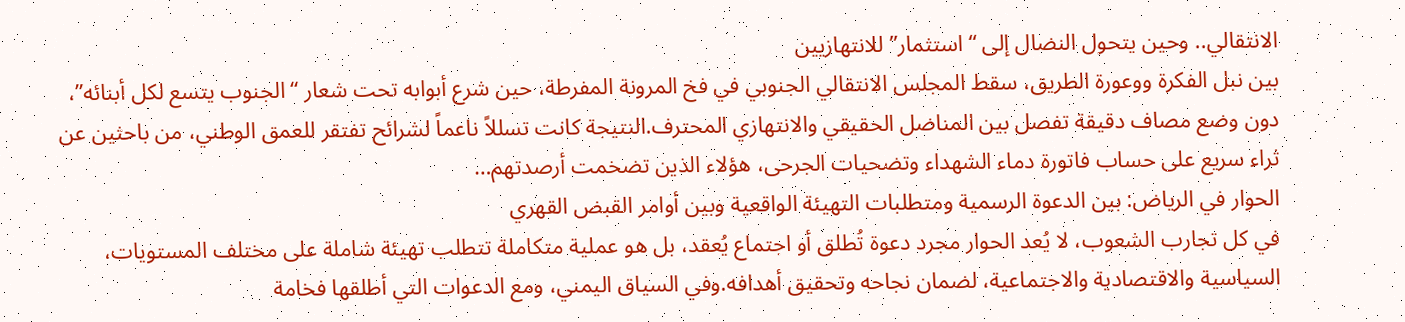الانتقالي.. وحين يتحول النضال إلى “استثمار” للانتهازيين
بين نبل الفكرة ووعورة الطريق، سقط المجلس الانتقالي الجنوبي في فخ المرونة المفرطة، حين شرع أبوابه تحت شعار “الجنوب يتسع لكل أبنائه”، دون وضع مصاف دقيقة تفصل بين المناضل الحقيقي والانتهازي المحترف.النتيجة كانت تسللاً ناعماً لشرائح تفتقر للعمق الوطني، من باحثين عن ثراء سريع على حساب فاتورة دماء الشهداء وتضحيات الجرحى، هؤلاء الذين تضخمت أرصدتهم…
الحوار في الرياض: بين الدعوة الرسمية ومتطلبات التهيئة الواقعية وبين أوامر القبض القهري
في كل تجارب الشعوب، لا يُعد الحوار مجرد دعوة تُطلق أو اجتماع يُعقد، بل هو عملية متكاملة تتطلب تهيئة شاملة على مختلف المستويات، السياسية والاقتصادية والاجتماعية، لضمان نجاحه وتحقيق أهدافه.وفي السياق اليمني، ومع الدعوات التي أطلقها فخامة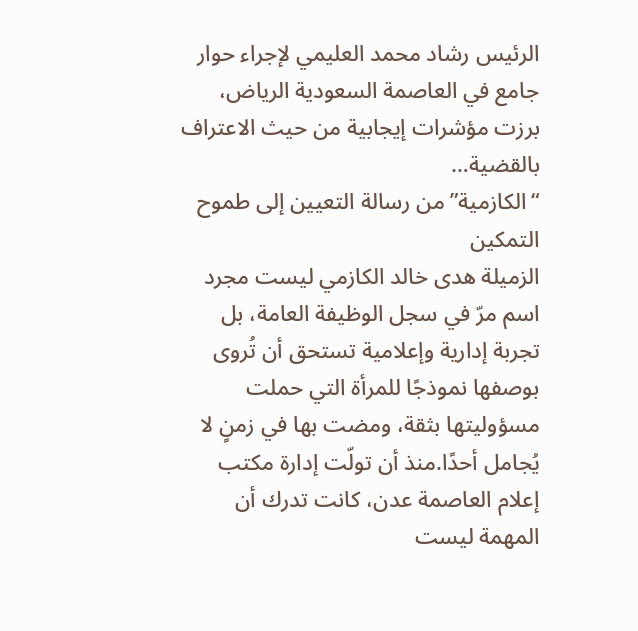الرئيس رشاد محمد العليمي لإجراء حوار جامع في العاصمة السعودية الرياض، برزت مؤشرات إيجابية من حيث الاعتراف بالقضية…
“الكازمية” من رسالة التعيين إلى طموح التمكين
الزميلة هدى خالد الكازمي ليست مجرد اسم مرّ في سجل الوظيفة العامة، بل تجربة إدارية وإعلامية تستحق أن تُروى بوصفها نموذجًا للمرأة التي حملت مسؤوليتها بثقة، ومضت بها في زمنٍ لا يُجامل أحدًا.منذ أن تولّت إدارة مكتب إعلام العاصمة عدن، كانت تدرك أن المهمة ليست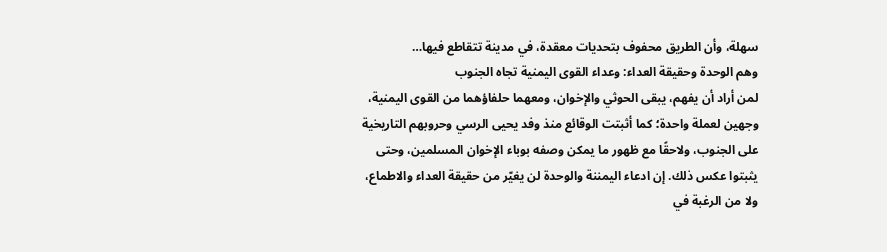سهلة، وأن الطريق محفوف بتحديات معقدة، في مدينة تتقاطع فيها…
وهم الوحدة وحقيقة العداء: وعداء القوى اليمنية تجاه الجنوب
لمن أراد أن يفهم، يبقى الحوثي والإخوان، ومعهما حلفاؤهما من القوى اليمنية، وجهين لعملة واحدة؛ كما أثبتت الوقائع منذ وفد يحيى الرسي وحروبهم التاريخية على الجنوب، ولاحقًا مع ظهور ما يمكن وصفه بوباء الإخوان المسلمين، وحتى يثبتوا عكس ذلك. إن ادعاء اليمننة والوحدة لن يغيّر من حقيقة العداء والاطماع، ولا من الرغبة في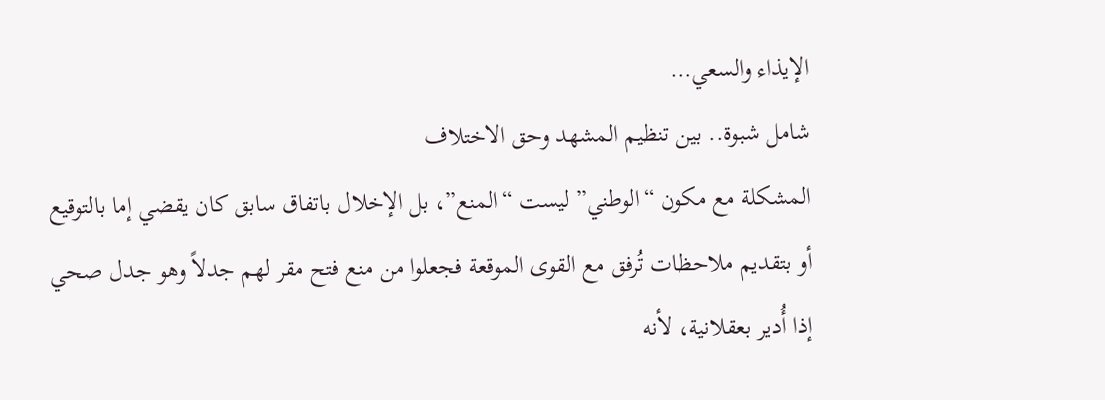الإيذاء والسعي…
شامل شبوة.. بين تنظيم المشهد وحق الاختلاف
المشكلة مع مكون “الوطني” ليست “المنع”، بل الإخلال باتفاق سابق كان يقضي إما بالتوقيع أو بتقديم ملاحظات تُرفق مع القوى الموقعة فجعلوا من منع فتح مقر لهم جدلاً وهو جدل صحي إذا أُدير بعقلانية، لأنه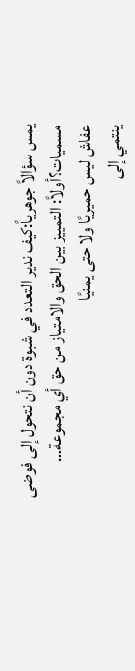يمس سؤالاً جوهرياً:كيف ندير التعدد في شبوة دون أن نتحول إلى فوضى مسميات؟أولاً: التمييز بين الحق والامتياز من حق أي مجموعة…
عفاش ليس حميريًا ولا حتى يمنيًا
ينتمي إلى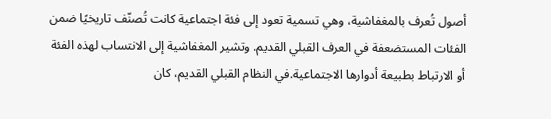أصول تُعرف بالمغفاشية، وهي تسمية تعود إلى فئة اجتماعية كانت تُصنّف تاريخيًا ضمن الفئات المستضعفة في العرف القبلي القديم. وتشير المغفاشية إلى الانتساب لهذه الفئة أو الارتباط بطبيعة أدوارها الاجتماعية.في النظام القبلي القديم، كان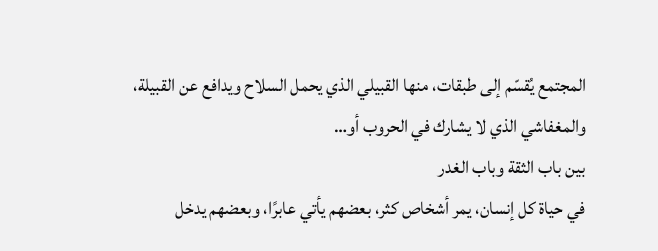المجتمع يُقسّم إلى طبقات، منها القبيلي الذي يحمل السلاح ويدافع عن القبيلة، والمغفاشي الذي لا يشارك في الحروب أو…
بين باب الثقة وباب الغدر
في حياة كل إنسان، يمر أشخاص كثر، بعضهم يأتي عابرًا، وبعضهم يدخل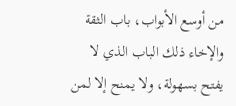من أوسع الأبواب، باب الثقة والإخاء ذلك الباب الذي لا يفتح بسهولة، ولا يمنح إلا لمن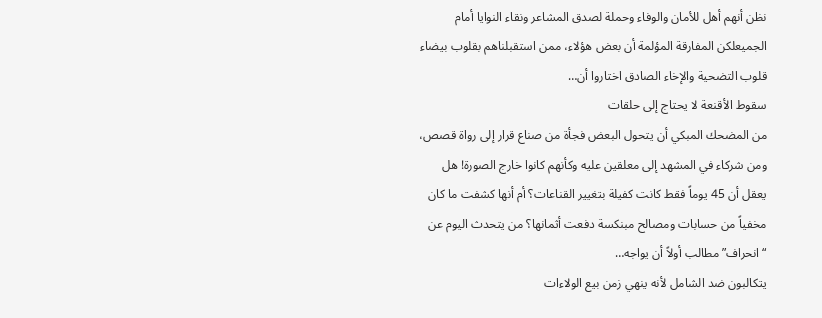نظن أنهم أهل للأمان والوفاء وحملة لصدق المشاعر ونقاء النوايا أمام الجميعلكن المفارقة المؤلمة أن بعض هؤلاء، ممن استقبلناهم بقلوب بيضاء قلوب التضحية والإخاء الصادق اختاروا أن…
سقوط الأقنعة لا يحتاج إلى حلقات
من المضحك المبكي أن يتحول البعض فجأة من صناع قرار إلى رواة قصص، ومن شركاء في المشهد إلى معلقين عليه وكأنهم كانوا خارج الصورة! هل يعقل أن 45 يوماً فقط كانت كفيلة بتغيير القناعات؟ أم أنها كشفت ما كان مخفياً من حسابات ومصالح مبنكسة دفعت أثمانها؟ من يتحدث اليوم عن “انحراف” مطالب أولاً أن يواجه…
يتكالبون ضد الشامل لأنه ينهي زمن بيع الولاءات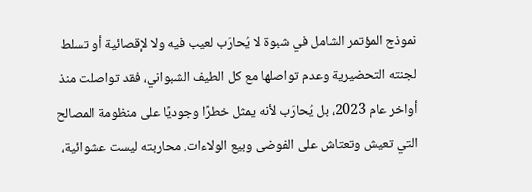نموذج المؤتمر الشامل في شبوة لا يُحارَب لعيب فيه ولا لإقصائية أو تسلط لجنته التحضيرية وعدم تواصلها مع كل الطيف الشبواني، فقد تواصلت منذ أواخر عام 2023، بل يُحارَب لأنه يمثل خطرًا وجوديًا على منظومة المصالح التي تعيش وتعتاش على الفوضى وبيع الولاءات. محاربته ليست عشوائية،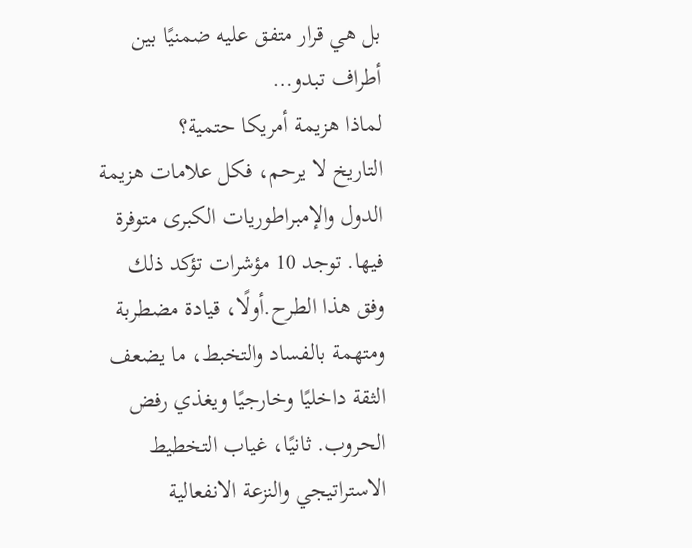بل هي قرار متفق عليه ضمنيًا بين أطراف تبدو…
لماذا هزيمة أمريكا حتمية؟
التاريخ لا يرحم، فكل علامات هزيمة الدول والإمبراطوريات الكبرى متوفرة فيها. توجد 10 مؤشرات تؤكد ذلك وفق هذا الطرح.أولًا، قيادة مضطربة ومتهمة بالفساد والتخبط، ما يضعف الثقة داخليًا وخارجيًا ويغذي رفض الحروب. ثانيًا، غياب التخطيط الاستراتيجي والنزعة الانفعالية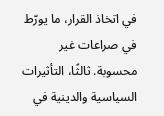في اتخاذ القرار، ما يورّط في صراعات غير محسوبة. ثالثًا، التأثيرات السياسية والدينية في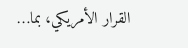القرار الأمريكي، بما…